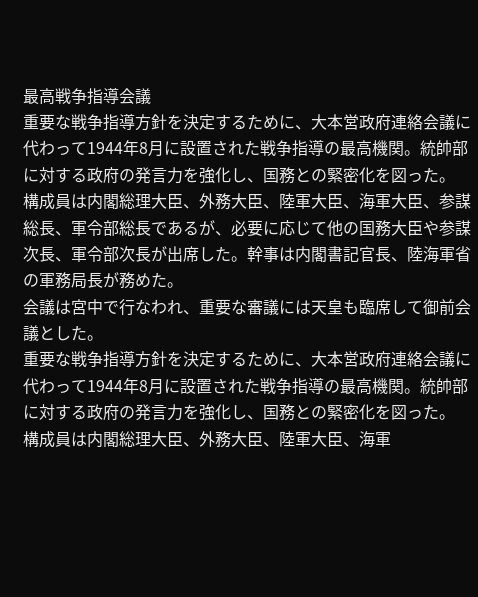最高戦争指導会議
重要な戦争指導方針を決定するために、大本営政府連絡会議に代わって1944年8月に設置された戦争指導の最高機関。統帥部に対する政府の発言力を強化し、国務との緊密化を図った。
構成員は内閣総理大臣、外務大臣、陸軍大臣、海軍大臣、参謀総長、軍令部総長であるが、必要に応じて他の国務大臣や参謀次長、軍令部次長が出席した。幹事は内閣書記官長、陸海軍省の軍務局長が務めた。
会議は宮中で行なわれ、重要な審議には天皇も臨席して御前会議とした。
重要な戦争指導方針を決定するために、大本営政府連絡会議に代わって1944年8月に設置された戦争指導の最高機関。統帥部に対する政府の発言力を強化し、国務との緊密化を図った。
構成員は内閣総理大臣、外務大臣、陸軍大臣、海軍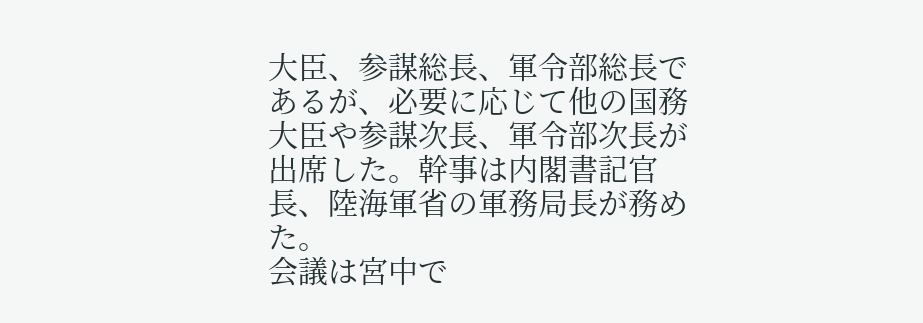大臣、参謀総長、軍令部総長であるが、必要に応じて他の国務大臣や参謀次長、軍令部次長が出席した。幹事は内閣書記官長、陸海軍省の軍務局長が務めた。
会議は宮中で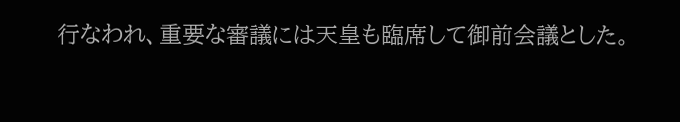行なわれ、重要な審議には天皇も臨席して御前会議とした。